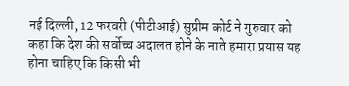नई दिल्ली, 12 फरवरी (पीटीआई) सुप्रीम कोर्ट ने गुरुवार को कहा कि देश की सर्वोच्च अदालत होने के नाते हमारा प्रयास यह होना चाहिए कि किसी भी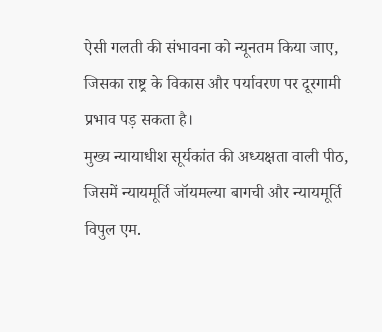ऐसी गलती की संभावना को न्यूनतम किया जाए, जिसका राष्ट्र के विकास और पर्यावरण पर दूरगामी प्रभाव पड़ सकता है।
मुख्य न्यायाधीश सूर्यकांत की अध्यक्षता वाली पीठ, जिसमें न्यायमूर्ति जॉयमल्या बागची और न्यायमूर्ति विपुल एम.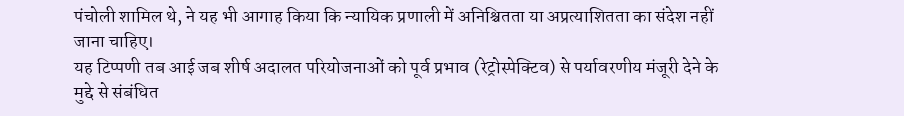पंचोली शामिल थे, ने यह भी आगाह किया कि न्यायिक प्रणाली में अनिश्चितता या अप्रत्याशितता का संदेश नहीं जाना चाहिए।
यह टिप्पणी तब आई जब शीर्ष अदालत परियोजनाओं को पूर्व प्रभाव (रेट्रोस्पेक्टिव) से पर्यावरणीय मंजूरी देने के मुद्दे से संबंधित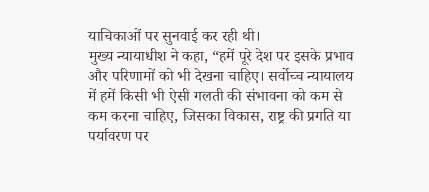याचिकाओं पर सुनवाई कर रही थी।
मुख्य न्यायाधीश ने कहा, “हमें पूरे देश पर इसके प्रभाव और परिणामों को भी देखना चाहिए। सर्वोच्च न्यायालय में हमें किसी भी ऐसी गलती की संभावना को कम से कम करना चाहिए, जिसका विकास, राष्ट्र की प्रगति या पर्यावरण पर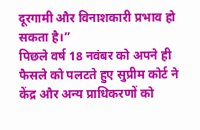दूरगामी और विनाशकारी प्रभाव हो सकता है।”
पिछले वर्ष 18 नवंबर को अपने ही फैसले को पलटते हुए सुप्रीम कोर्ट ने केंद्र और अन्य प्राधिकरणों को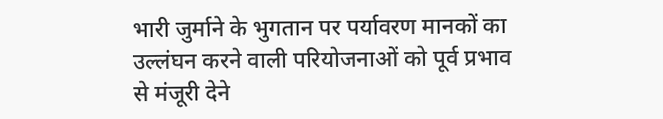भारी जुर्माने के भुगतान पर पर्यावरण मानकों का उल्लंघन करने वाली परियोजनाओं को पूर्व प्रभाव से मंजूरी देने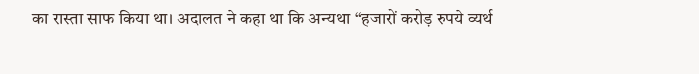का रास्ता साफ किया था। अदालत ने कहा था कि अन्यथा “हजारों करोड़ रुपये व्यर्थ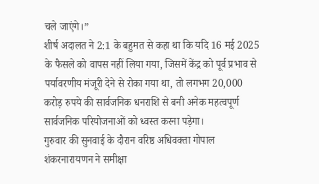चले जाएंगे।”
शीर्ष अदालत ने 2:1 के बहुमत से कहा था कि यदि 16 मई 2025 के फैसले को वापस नहीं लिया गया, जिसमें केंद्र को पूर्व प्रभाव से पर्यावरणीय मंजूरी देने से रोका गया था, तो लगभग 20,000 करोड़ रुपये की सार्वजनिक धनराशि से बनी अनेक महत्वपूर्ण सार्वजनिक परियोजनाओं को ध्वस्त करना पड़ेगा।
गुरुवार की सुनवाई के दौरान वरिष्ठ अधिवक्ता गोपाल शंकरनारायणन ने समीक्षा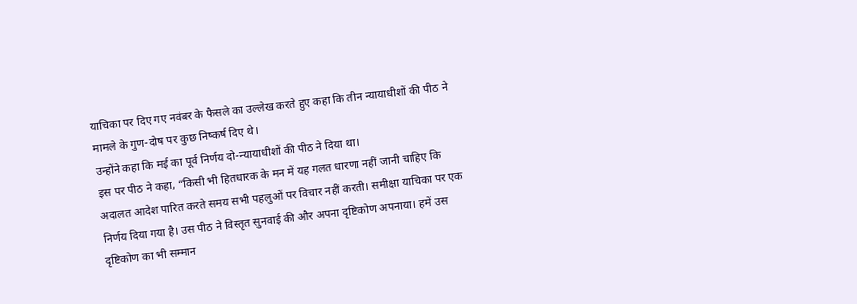याचिका पर दिए गए नवंबर के फैसले का उल्लेख करते हुए कहा कि तीन न्यायाधीशों की पीठ ने मामले के गुण-दोष पर कुछ निष्कर्ष दिए थे।
उन्होंने कहा कि मई का पूर्व निर्णय दो-न्यायाधीशों की पीठ ने दिया था।
इस पर पीठ ने कहा, “किसी भी हितधारक के मन में यह गलत धारणा नहीं जानी चाहिए कि अदालत आदेश पारित करते समय सभी पहलुओं पर विचार नहीं करती। समीक्षा याचिका पर एक निर्णय दिया गया है। उस पीठ ने विस्तृत सुनवाई की और अपना दृष्टिकोण अपनाया। हमें उस दृष्टिकोण का भी सम्मान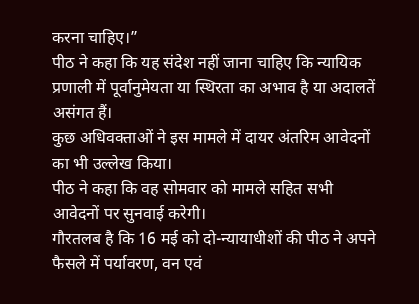करना चाहिए।”
पीठ ने कहा कि यह संदेश नहीं जाना चाहिए कि न्यायिक प्रणाली में पूर्वानुमेयता या स्थिरता का अभाव है या अदालतें असंगत हैं।
कुछ अधिवक्ताओं ने इस मामले में दायर अंतरिम आवेदनों का भी उल्लेख किया।
पीठ ने कहा कि वह सोमवार को मामले सहित सभी आवेदनों पर सुनवाई करेगी।
गौरतलब है कि 16 मई को दो-न्यायाधीशों की पीठ ने अपने फैसले में पर्यावरण, वन एवं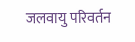जलवायु परिवर्तन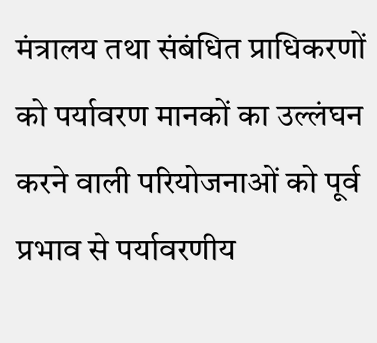मंत्रालय तथा संबंधित प्राधिकरणों को पर्यावरण मानकों का उल्लंघन करने वाली परियोजनाओं को पूर्व प्रभाव से पर्यावरणीय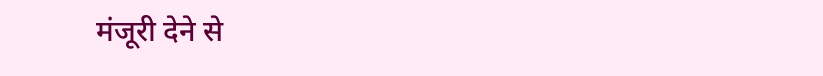मंजूरी देने से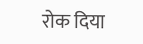रोक दिया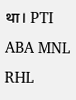था। PTI ABA MNL RHL